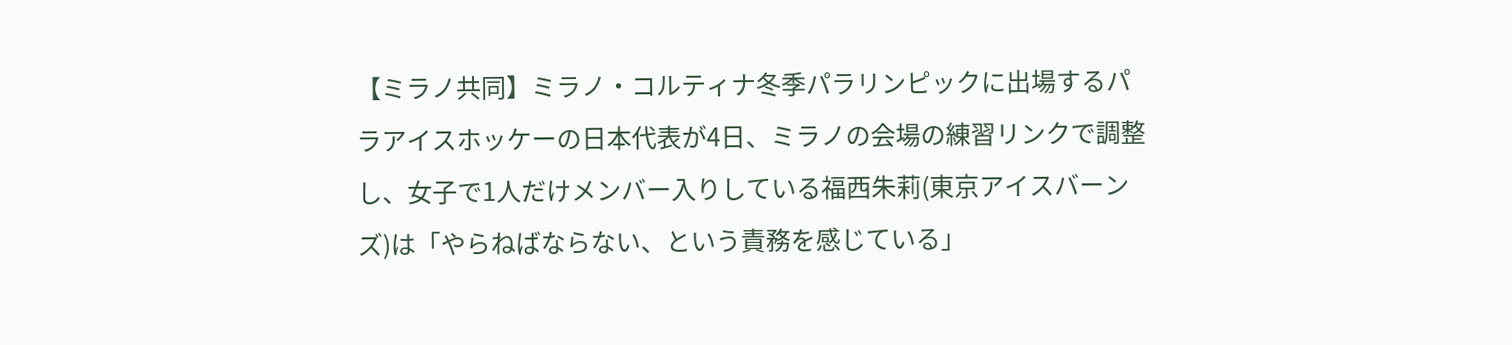【ミラノ共同】ミラノ・コルティナ冬季パラリンピックに出場するパラアイスホッケーの日本代表が4日、ミラノの会場の練習リンクで調整し、女子で1人だけメンバー入りしている福西朱莉(東京アイスバーンズ)は「やらねばならない、という責務を感じている」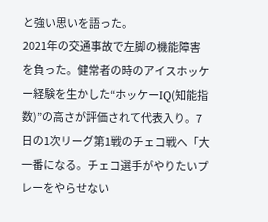と強い思いを語った。
2021年の交通事故で左脚の機能障害を負った。健常者の時のアイスホッケー経験を生かした“ホッケーIQ(知能指数)”の高さが評価されて代表入り。7日の1次リーグ第1戦のチェコ戦へ「大一番になる。チェコ選手がやりたいプレーをやらせない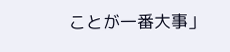ことが一番大事」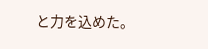と力を込めた。